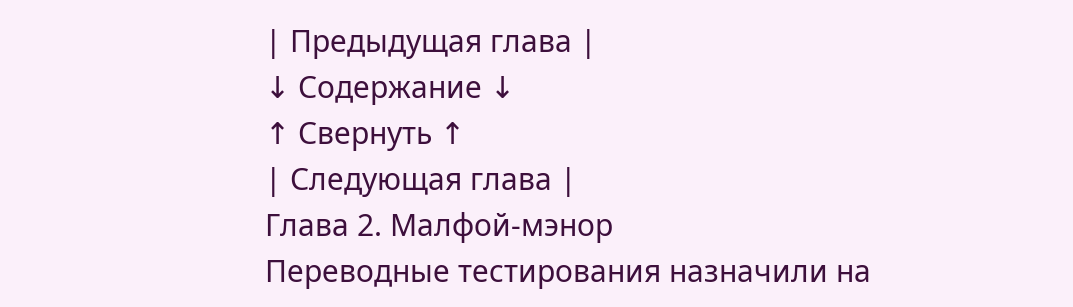| Предыдущая глава |
↓ Содержание ↓
↑ Свернуть ↑
| Следующая глава |
Глава 2. Малфой-мэнор
Переводные тестирования назначили на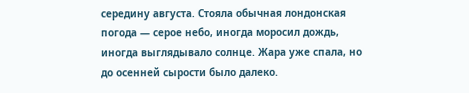середину августа. Стояла обычная лондонская погода — серое небо, иногда моросил дождь, иногда выглядывало солнце. Жара уже спала, но до осенней сырости было далеко.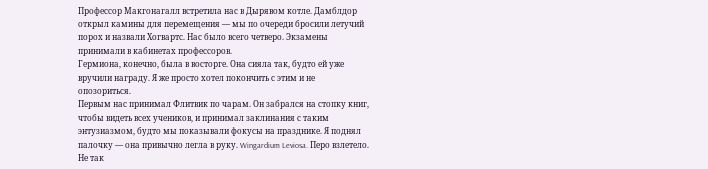Профессор Макгонагалл встретила нас в Дырявом котле. Дамблдор открыл камины для перемещения — мы по очереди бросили летучий порох и назвали Хогвартс. Нас было всего четверо. Экзамены принимали в кабинетах профессоров.
Гермиона, конечно, была в восторге. Она сияла так, будто ей уже вручили награду. Я же просто хотел покончить с этим и не опозориться.
Первым нас принимал Флитвик по чарам. Он забрался на стопку книг, чтобы видеть всех учеников, и принимал заклинания с таким энтузиазмом, будто мы показывали фокусы на празднике. Я поднял палочку — она привычно легла в руку. Wingardium Leviosa. Перо взлетело. Не так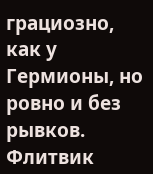грациозно, как у Гермионы, но ровно и без рывков. Флитвик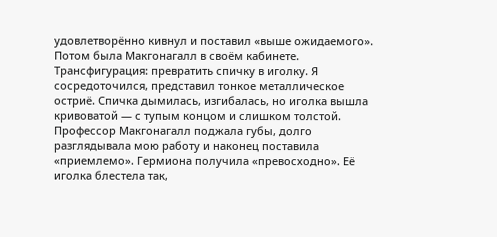удовлетворённо кивнул и поставил «выше ожидаемого».
Потом была Макгонагалл в своём кабинете. Трансфигурация: превратить спичку в иголку. Я сосредоточился, представил тонкое металлическое остриё. Спичка дымилась, изгибалась, но иголка вышла кривоватой — с тупым концом и слишком толстой. Профессор Макгонагалл поджала губы, долго разглядывала мою работу и наконец поставила «приемлемо». Гермиона получила «превосходно». Её иголка блестела так,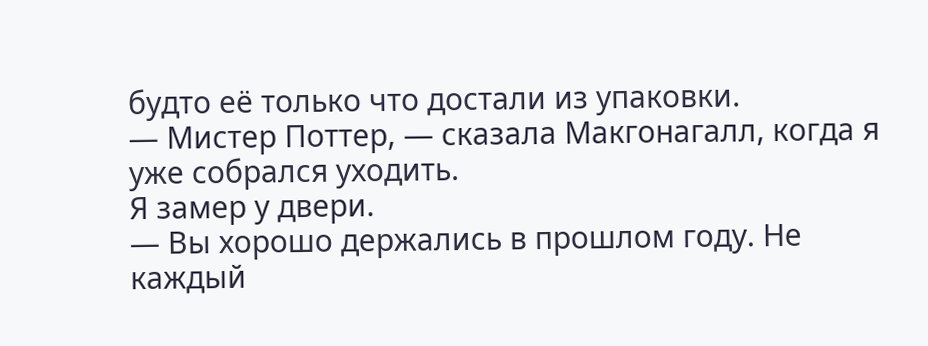будто её только что достали из упаковки.
— Мистер Поттер, — сказала Макгонагалл, когда я уже собрался уходить.
Я замер у двери.
— Вы хорошо держались в прошлом году. Не каждый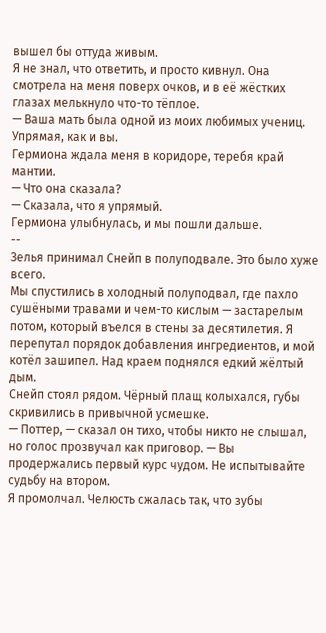вышел бы оттуда живым.
Я не знал, что ответить, и просто кивнул. Она смотрела на меня поверх очков, и в её жёстких глазах мелькнуло что-то тёплое.
— Ваша мать была одной из моих любимых учениц. Упрямая, как и вы.
Гермиона ждала меня в коридоре, теребя край мантии.
— Что она сказала?
— Сказала, что я упрямый.
Гермиона улыбнулась, и мы пошли дальше.
--
Зелья принимал Снейп в полуподвале. Это было хуже всего.
Мы спустились в холодный полуподвал, где пахло сушёными травами и чем-то кислым — застарелым потом, который въелся в стены за десятилетия. Я перепутал порядок добавления ингредиентов, и мой котёл зашипел. Над краем поднялся едкий жёлтый дым.
Снейп стоял рядом. Чёрный плащ колыхался, губы скривились в привычной усмешке.
— Поттер, — сказал он тихо, чтобы никто не слышал, но голос прозвучал как приговор. — Вы продержались первый курс чудом. Не испытывайте судьбу на втором.
Я промолчал. Челюсть сжалась так, что зубы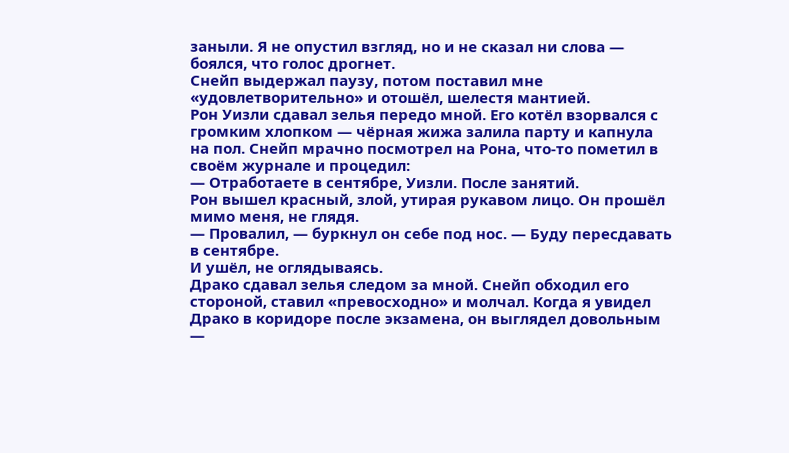заныли. Я не опустил взгляд, но и не сказал ни слова — боялся, что голос дрогнет.
Снейп выдержал паузу, потом поставил мне «удовлетворительно» и отошёл, шелестя мантией.
Рон Уизли сдавал зелья передо мной. Его котёл взорвался с громким хлопком — чёрная жижа залила парту и капнула на пол. Снейп мрачно посмотрел на Рона, что-то пометил в своём журнале и процедил:
— Отработаете в сентябре, Уизли. После занятий.
Рон вышел красный, злой, утирая рукавом лицо. Он прошёл мимо меня, не глядя.
— Провалил, — буркнул он себе под нос. — Буду пересдавать в сентябре.
И ушёл, не оглядываясь.
Драко сдавал зелья следом за мной. Снейп обходил его стороной, ставил «превосходно» и молчал. Когда я увидел Драко в коридоре после экзамена, он выглядел довольным —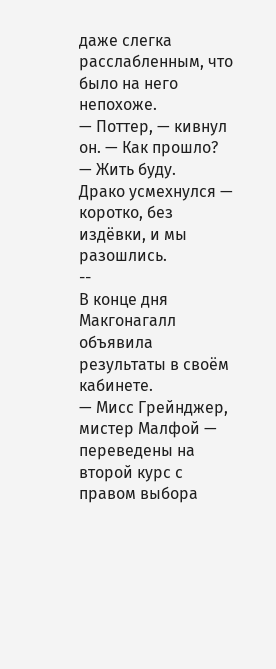даже слегка расслабленным, что было на него непохоже.
— Поттер, — кивнул он. — Как прошло?
— Жить буду.
Драко усмехнулся — коротко, без издёвки, и мы разошлись.
--
В конце дня Макгонагалл объявила результаты в своём кабинете.
— Мисс Грейнджер, мистер Малфой — переведены на второй курс с правом выбора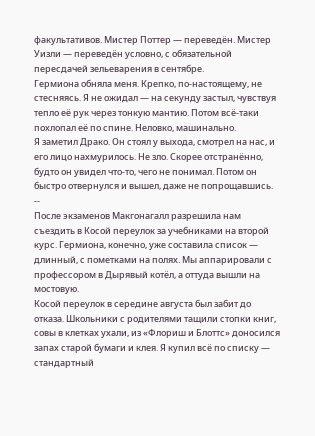факультативов. Мистер Поттер — переведён. Мистер Уизли — переведён условно, с обязательной пересдачей зельеварения в сентябре.
Гермиона обняла меня. Крепко, по-настоящему, не стесняясь. Я не ожидал — на секунду застыл, чувствуя тепло её рук через тонкую мантию. Потом всё-таки похлопал её по спине. Неловко, машинально.
Я заметил Драко. Он стоял у выхода, смотрел на нас, и его лицо нахмурилось. Не зло. Скорее отстранённо, будто он увидел что-то, чего не понимал. Потом он быстро отвернулся и вышел, даже не попрощавшись.
--
После экзаменов Макгонагалл разрешила нам съездить в Косой переулок за учебниками на второй курс. Гермиона, конечно, уже составила список — длинный, с пометками на полях. Мы аппарировали с профессором в Дырявый котёл, а оттуда вышли на мостовую.
Косой переулок в середине августа был забит до отказа. Школьники с родителями тащили стопки книг, совы в клетках ухали, из «Флориш и Блоттс» доносился запах старой бумаги и клея. Я купил всё по списку — стандартный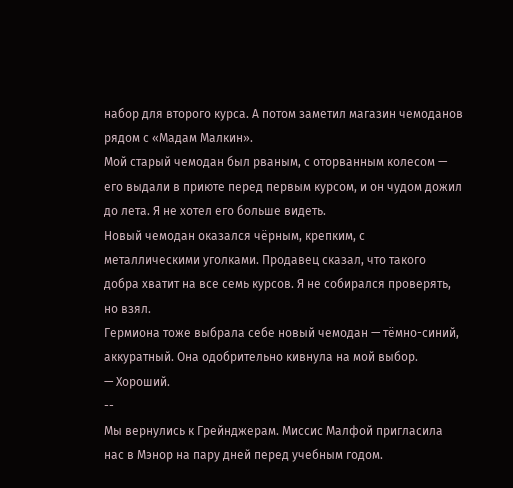набор для второго курса. А потом заметил магазин чемоданов рядом с «Мадам Малкин».
Мой старый чемодан был рваным, с оторванным колесом — его выдали в приюте перед первым курсом, и он чудом дожил до лета. Я не хотел его больше видеть.
Новый чемодан оказался чёрным, крепким, с металлическими уголками. Продавец сказал, что такого добра хватит на все семь курсов. Я не собирался проверять, но взял.
Гермиона тоже выбрала себе новый чемодан — тёмно-синий, аккуратный. Она одобрительно кивнула на мой выбор.
— Хороший.
--
Мы вернулись к Грейнджерам. Миссис Малфой пригласила нас в Мэнор на пару дней перед учебным годом.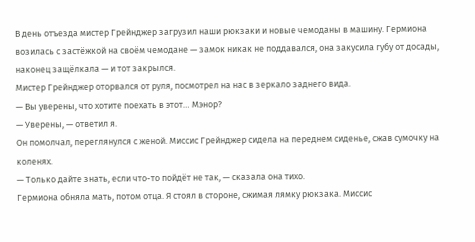В день отъезда мистер Грейнджер загрузил наши рюкзаки и новые чемоданы в машину. Гермиона возилась с застёжкой на своём чемодане — замок никак не поддавался, она закусила губу от досады, наконец защёлкала — и тот закрылся.
Мистер Грейнджер оторвался от руля, посмотрел на нас в зеркало заднего вида.
— Вы уверены, что хотите поехать в этот… Мэнор?
— Уверены, — ответил я.
Он помолчал, переглянулся с женой. Миссис Грейнджер сидела на переднем сиденье, сжав сумочку на коленях.
— Только дайте знать, если что-то пойдёт не так, — сказала она тихо.
Гермиона обняла мать, потом отца. Я стоял в стороне, сжимая лямку рюкзака. Миссис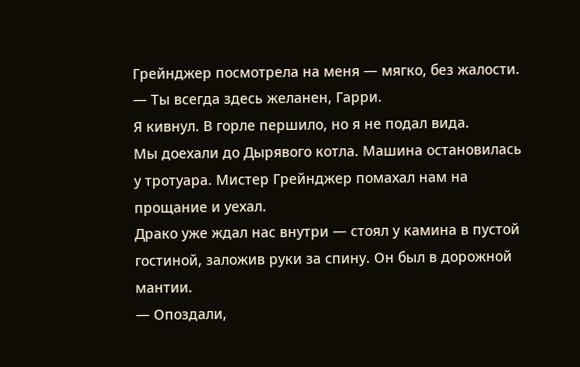Грейнджер посмотрела на меня — мягко, без жалости.
— Ты всегда здесь желанен, Гарри.
Я кивнул. В горле першило, но я не подал вида.
Мы доехали до Дырявого котла. Машина остановилась у тротуара. Мистер Грейнджер помахал нам на прощание и уехал.
Драко уже ждал нас внутри — стоял у камина в пустой гостиной, заложив руки за спину. Он был в дорожной мантии.
— Опоздали,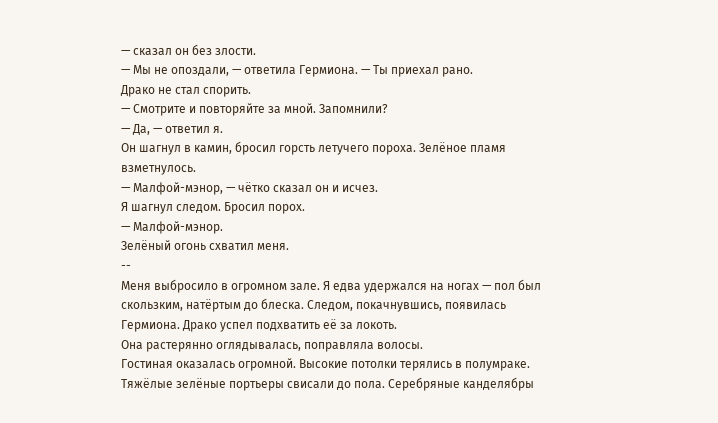— сказал он без злости.
— Мы не опоздали, — ответила Гермиона. — Ты приехал рано.
Драко не стал спорить.
— Смотрите и повторяйте за мной. Запомнили?
— Да, — ответил я.
Он шагнул в камин, бросил горсть летучего пороха. Зелёное пламя взметнулось.
— Малфой-мэнор, — чётко сказал он и исчез.
Я шагнул следом. Бросил порох.
— Малфой-мэнор.
Зелёный огонь схватил меня.
--
Меня выбросило в огромном зале. Я едва удержался на ногах — пол был скользким, натёртым до блеска. Следом, покачнувшись, появилась Гермиона. Драко успел подхватить её за локоть.
Она растерянно оглядывалась, поправляла волосы.
Гостиная оказалась огромной. Высокие потолки терялись в полумраке. Тяжёлые зелёные портьеры свисали до пола. Серебряные канделябры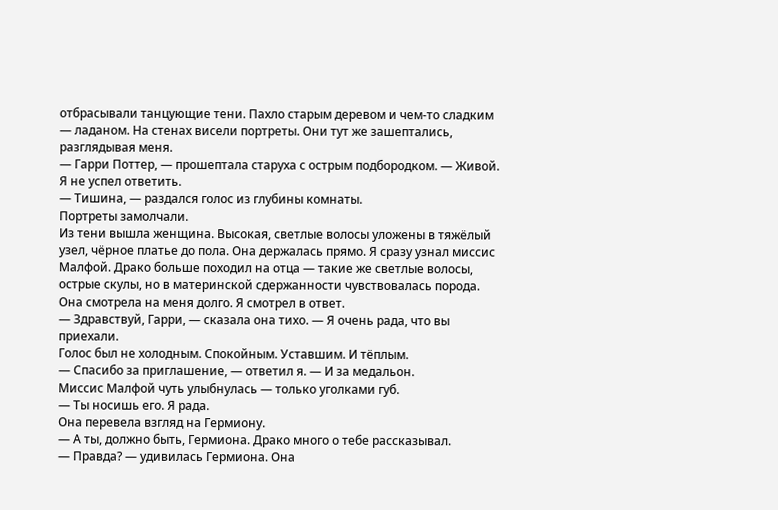отбрасывали танцующие тени. Пахло старым деревом и чем-то сладким — ладаном. На стенах висели портреты. Они тут же зашептались, разглядывая меня.
— Гарри Поттер, — прошептала старуха с острым подбородком. — Живой.
Я не успел ответить.
— Тишина, — раздался голос из глубины комнаты.
Портреты замолчали.
Из тени вышла женщина. Высокая, светлые волосы уложены в тяжёлый узел, чёрное платье до пола. Она держалась прямо. Я сразу узнал миссис Малфой. Драко больше походил на отца — такие же светлые волосы, острые скулы, но в материнской сдержанности чувствовалась порода.
Она смотрела на меня долго. Я смотрел в ответ.
— Здравствуй, Гарри, — сказала она тихо. — Я очень рада, что вы приехали.
Голос был не холодным. Спокойным. Уставшим. И тёплым.
— Спасибо за приглашение, — ответил я. — И за медальон.
Миссис Малфой чуть улыбнулась — только уголками губ.
— Ты носишь его. Я рада.
Она перевела взгляд на Гермиону.
— А ты, должно быть, Гермиона. Драко много о тебе рассказывал.
— Правда? — удивилась Гермиона. Она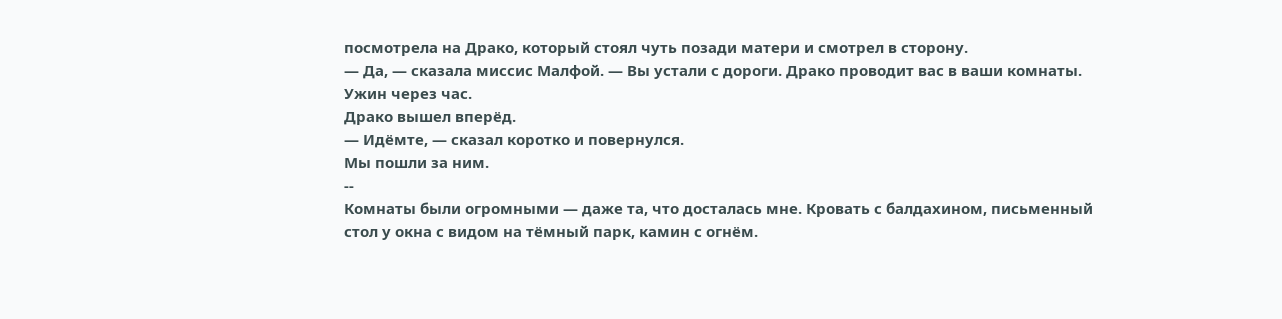посмотрела на Драко, который стоял чуть позади матери и смотрел в сторону.
— Да, — сказала миссис Малфой. — Вы устали с дороги. Драко проводит вас в ваши комнаты. Ужин через час.
Драко вышел вперёд.
— Идёмте, — сказал коротко и повернулся.
Мы пошли за ним.
--
Комнаты были огромными — даже та, что досталась мне. Кровать с балдахином, письменный стол у окна с видом на тёмный парк, камин с огнём.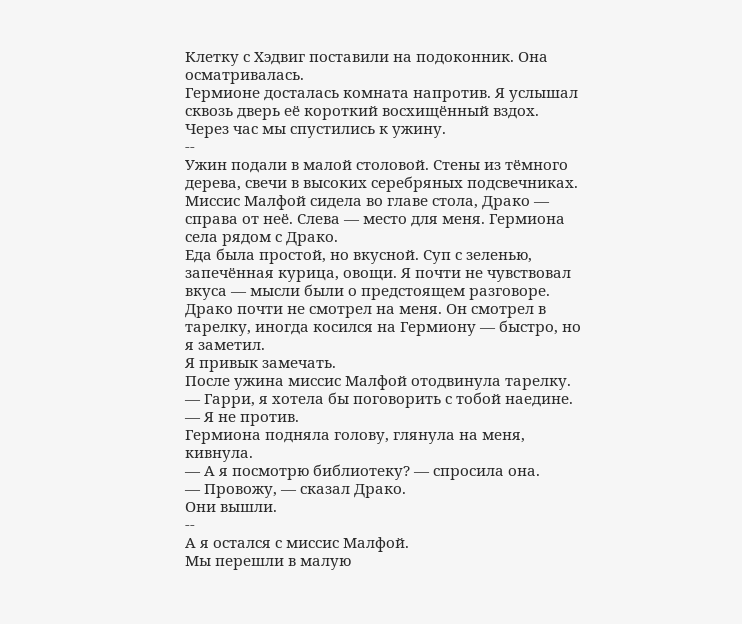Клетку с Хэдвиг поставили на подоконник. Она осматривалась.
Гермионе досталась комната напротив. Я услышал сквозь дверь её короткий восхищённый вздох.
Через час мы спустились к ужину.
--
Ужин подали в малой столовой. Стены из тёмного дерева, свечи в высоких серебряных подсвечниках. Миссис Малфой сидела во главе стола, Драко — справа от неё. Слева — место для меня. Гермиона села рядом с Драко.
Еда была простой, но вкусной. Суп с зеленью, запечённая курица, овощи. Я почти не чувствовал вкуса — мысли были о предстоящем разговоре.
Драко почти не смотрел на меня. Он смотрел в тарелку, иногда косился на Гермиону — быстро, но я заметил.
Я привык замечать.
После ужина миссис Малфой отодвинула тарелку.
— Гарри, я хотела бы поговорить с тобой наедине.
— Я не против.
Гермиона подняла голову, глянула на меня, кивнула.
— А я посмотрю библиотеку? — спросила она.
— Провожу, — сказал Драко.
Они вышли.
--
А я остался с миссис Малфой.
Мы перешли в малую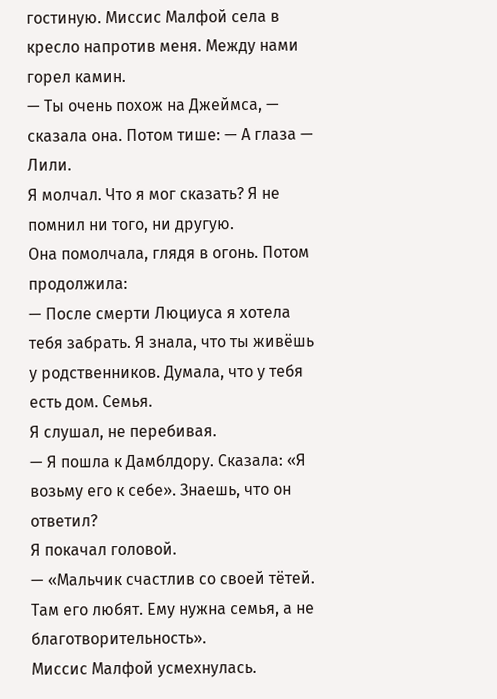гостиную. Миссис Малфой села в кресло напротив меня. Между нами горел камин.
— Ты очень похож на Джеймса, — сказала она. Потом тише: — А глаза — Лили.
Я молчал. Что я мог сказать? Я не помнил ни того, ни другую.
Она помолчала, глядя в огонь. Потом продолжила:
— После смерти Люциуса я хотела тебя забрать. Я знала, что ты живёшь у родственников. Думала, что у тебя есть дом. Семья.
Я слушал, не перебивая.
— Я пошла к Дамблдору. Сказала: «Я возьму его к себе». Знаешь, что он ответил?
Я покачал головой.
— «Мальчик счастлив со своей тётей. Там его любят. Ему нужна семья, а не благотворительность».
Миссис Малфой усмехнулась.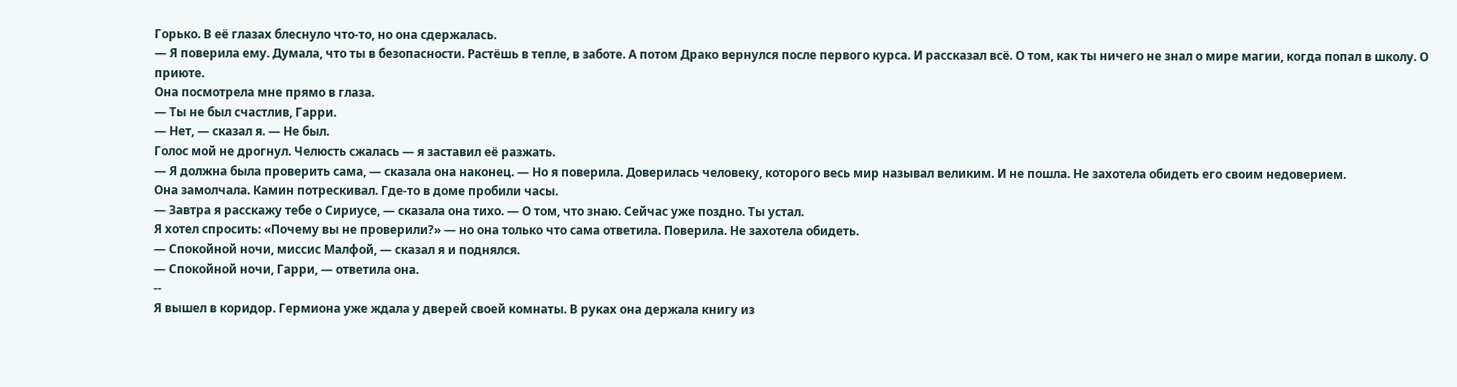Горько. В её глазах блеснуло что-то, но она сдержалась.
— Я поверила ему. Думала, что ты в безопасности. Растёшь в тепле, в заботе. А потом Драко вернулся после первого курса. И рассказал всё. О том, как ты ничего не знал о мире магии, когда попал в школу. О приюте.
Она посмотрела мне прямо в глаза.
— Ты не был счастлив, Гарри.
— Нет, — сказал я. — Не был.
Голос мой не дрогнул. Челюсть сжалась — я заставил её разжать.
— Я должна была проверить сама, — сказала она наконец. — Но я поверила. Доверилась человеку, которого весь мир называл великим. И не пошла. Не захотела обидеть его своим недоверием.
Она замолчала. Камин потрескивал. Где-то в доме пробили часы.
— Завтра я расскажу тебе о Сириусе, — сказала она тихо. — О том, что знаю. Сейчас уже поздно. Ты устал.
Я хотел спросить: «Почему вы не проверили?» — но она только что сама ответила. Поверила. Не захотела обидеть.
— Спокойной ночи, миссис Малфой, — сказал я и поднялся.
— Спокойной ночи, Гарри, — ответила она.
--
Я вышел в коридор. Гермиона уже ждала у дверей своей комнаты. В руках она держала книгу из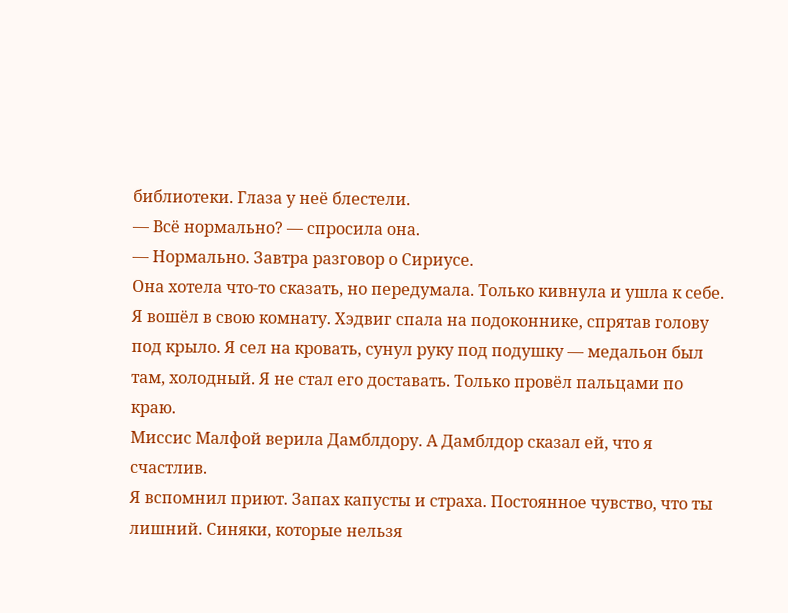библиотеки. Глаза у неё блестели.
— Всё нормально? — спросила она.
— Нормально. Завтра разговор о Сириусе.
Она хотела что-то сказать, но передумала. Только кивнула и ушла к себе.
Я вошёл в свою комнату. Хэдвиг спала на подоконнике, спрятав голову под крыло. Я сел на кровать, сунул руку под подушку — медальон был там, холодный. Я не стал его доставать. Только провёл пальцами по краю.
Миссис Малфой верила Дамблдору. А Дамблдор сказал ей, что я счастлив.
Я вспомнил приют. Запах капусты и страха. Постоянное чувство, что ты лишний. Синяки, которые нельзя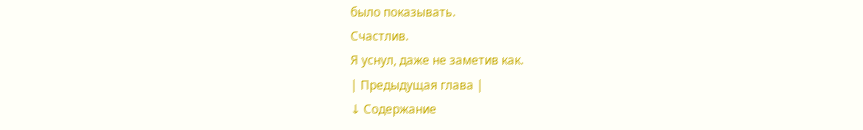было показывать.
Счастлив.
Я уснул, даже не заметив как.
| Предыдущая глава |
↓ Содержание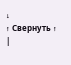↓
↑ Свернуть ↑
|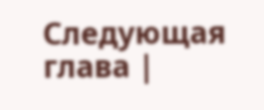Следующая глава |